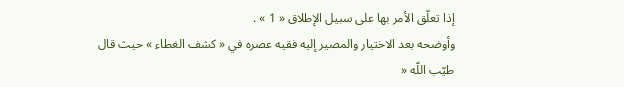إذا تعلّق الأمر بها على سبيل الإطلاق « 1 » .
وأوضحه بعد الاختيار والمصير إليه فقيه عصره في « كشف الغطاء » حيث قال طيّب اللّه «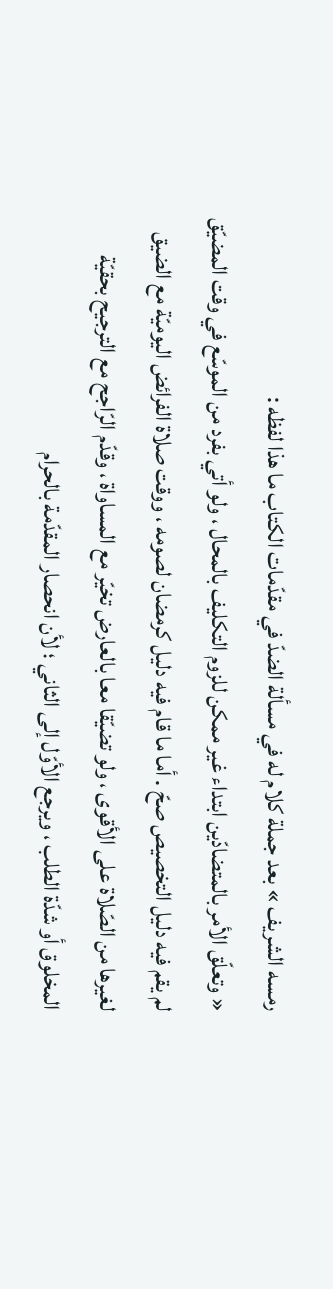رمسه الشريف » بعد جملة كلام له في مسألة الضدّ في مقدّمات الكتاب ما هذا لفظه :
« وتعلّق الأمر بالمتضادّين ابتداء غير ممكن للزوم التكليف بالمحال ، ولو أتي بفرد من الموسّع في وقت المضيّق لم يقم فيه دليل التخصيص صحّ . أما ما قام فيه دليل كرمضان لصومه ، ووقت صلاة الفرائض اليوميّة مع الضيق لغيرها من الصّلاة على الأقوى ، ولو تضيّقا معا بالعارض تخيّر مع المساواة ، وقدّم الرّاجح مع الترجيح بحقيّة المخلوق أو شدّة الطلب ، ويرجع الأوّل إلى الثاني ؛ لأن انحصار المقدّمة بالحرام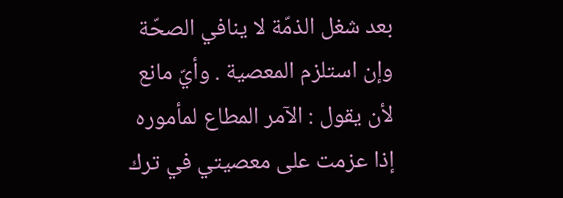بعد شغل الذمّة لا ينافي الصحّة وإن استلزم المعصية . وأيّ مانع لأن يقول : الآمر المطاع لمأموره إذا عزمت على معصيتي في ترك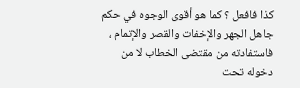كذا فافعل ؟ كما هو أقوى الوجوه في حكم جاهل الجهر والإخفات والقصر والإتمام ، فاستفادته من مقتضى الخطاب لا من دخوله تحت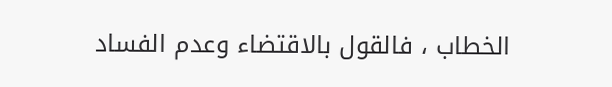الخطاب ، فالقول بالاقتضاء وعدم الفساد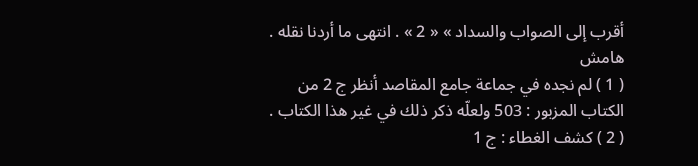أقرب إلى الصواب والسداد » « 2 » . انتهى ما أردنا نقله .
هامش
( 1 ) لم نجده في جماعة جامع المقاصد أنظر ج 2 من الكتاب المزبور : 503 ولعلّه ذكر ذلك في غير هذا الكتاب .
( 2 ) كشف الغطاء : ج 1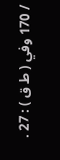/ 170 وفي ( ط ق ) : 27 .